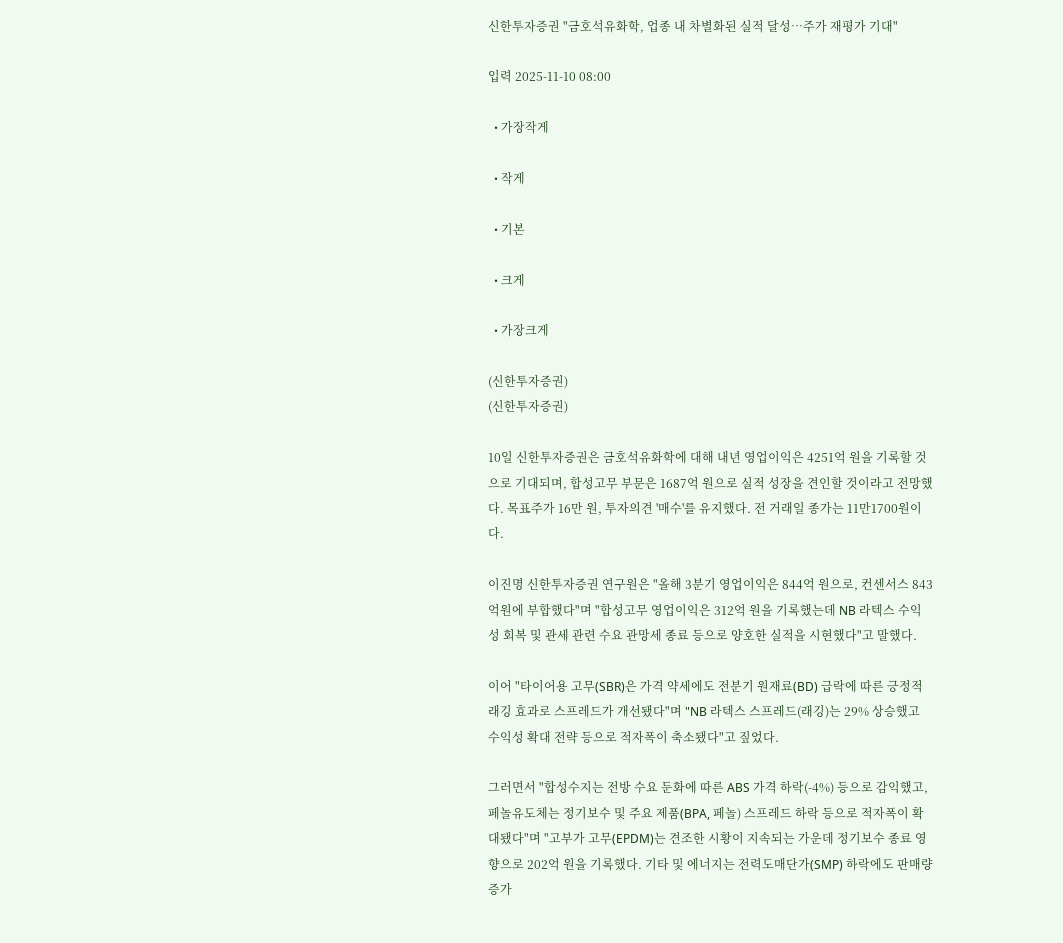신한투자증권 "금호석유화학, 업종 내 차별화된 실적 달성…주가 재평가 기대"

입력 2025-11-10 08:00

  • 가장작게

  • 작게

  • 기본

  • 크게

  • 가장크게

(신한투자증권)
(신한투자증권)

10일 신한투자증권은 금호석유화학에 대해 내년 영업이익은 4251억 원을 기록할 것으로 기대되며, 합성고무 부문은 1687억 원으로 실적 성장을 견인할 것이라고 전망했다. 목표주가 16만 원, 투자의견 '매수'를 유지했다. 전 거래일 종가는 11만1700원이다.

이진명 신한투자증권 연구원은 "올해 3분기 영업이익은 844억 원으로, 컨센서스 843억원에 부합했다"며 "합성고무 영업이익은 312억 원을 기록했는데 NB 라텍스 수익성 회복 및 관세 관련 수요 관망세 종료 등으로 양호한 실적을 시현했다"고 말했다.

이어 "타이어용 고무(SBR)은 가격 약세에도 전분기 원재료(BD) 급락에 따른 긍정적 래깅 효과로 스프레드가 개선됐다"며 "NB 라텍스 스프레드(래깅)는 29% 상승했고 수익성 확대 전략 등으로 적자폭이 축소됐다"고 짚었다.

그러면서 "합성수지는 전방 수요 둔화에 따른 ABS 가격 하락(-4%) 등으로 감익했고, 페놀유도체는 정기보수 및 주요 제품(BPA, 페놀) 스프레드 하락 등으로 적자폭이 확대됐다"며 "고부가 고무(EPDM)는 견조한 시황이 지속되는 가운데 정기보수 종료 영향으로 202억 원을 기록했다. 기타 및 에너지는 전력도매단가(SMP) 하락에도 판매량 증가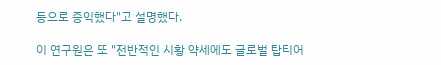등으로 증익했다"고 설명했다.

이 연구원은 또 "전반적인 시황 약세에도 글로벌 탑티어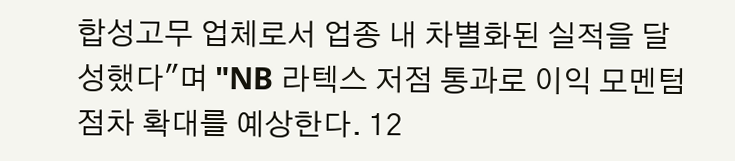합성고무 업체로서 업종 내 차별화된 실적을 달성했다"며 "NB 라텍스 저점 통과로 이익 모멘텀 점차 확대를 예상한다. 12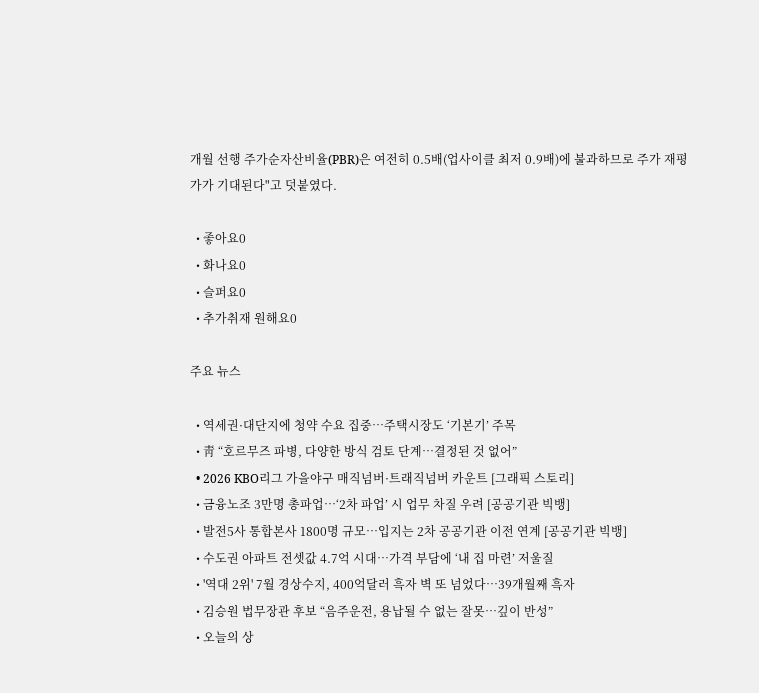개월 선행 주가순자산비율(PBR)은 여전히 0.5배(업사이클 최저 0.9배)에 불과하므로 주가 재평가가 기대된다"고 덧붙였다.

  • 좋아요0
  • 화나요0
  • 슬퍼요0
  • 추가취재 원해요0

주요 뉴스

  • 역세권·대단지에 청약 수요 집중…주택시장도 ‘기본기’ 주목
  • 靑 “호르무즈 파병, 다양한 방식 검토 단계…결정된 것 없어”
  • 2026 KBO리그 가을야구 매직넘버·트래직넘버 카운트 [그래픽 스토리]
  • 금융노조 3만명 총파업⋯‘2차 파업’ 시 업무 차질 우려 [공공기관 빅뱅]
  • 발전5사 통합본사 1800명 규모…입지는 2차 공공기관 이전 연계 [공공기관 빅뱅]
  • 수도권 아파트 전셋값 4.7억 시대⋯가격 부담에 ‘내 집 마련’ 저울질
  • '역대 2위' 7월 경상수지, 400억달러 흑자 벽 또 넘었다⋯39개월째 흑자
  • 김승원 법무장관 후보 “음주운전, 용납될 수 없는 잘못…깊이 반성”
  • 오늘의 상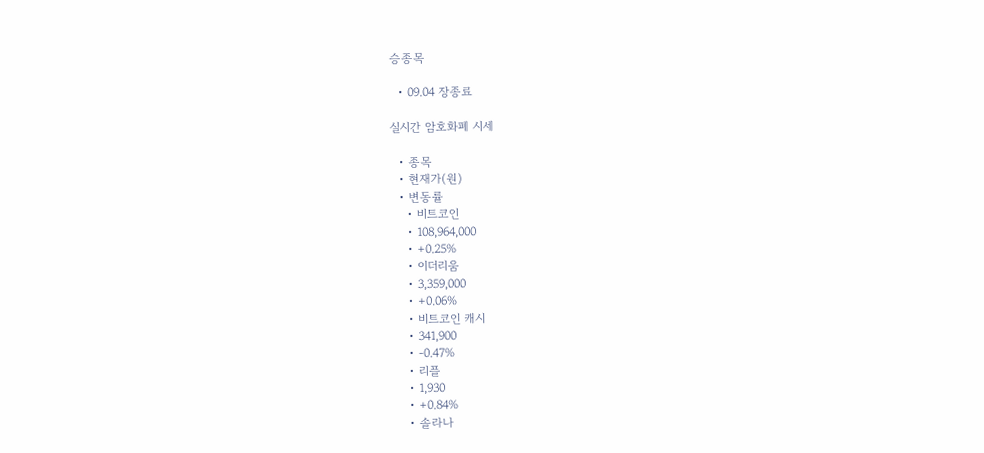승종목

  • 09.04 장종료

실시간 암호화폐 시세

  • 종목
  • 현재가(원)
  • 변동률
    • 비트코인
    • 108,964,000
    • +0.25%
    • 이더리움
    • 3,359,000
    • +0.06%
    • 비트코인 캐시
    • 341,900
    • -0.47%
    • 리플
    • 1,930
    • +0.84%
    • 솔라나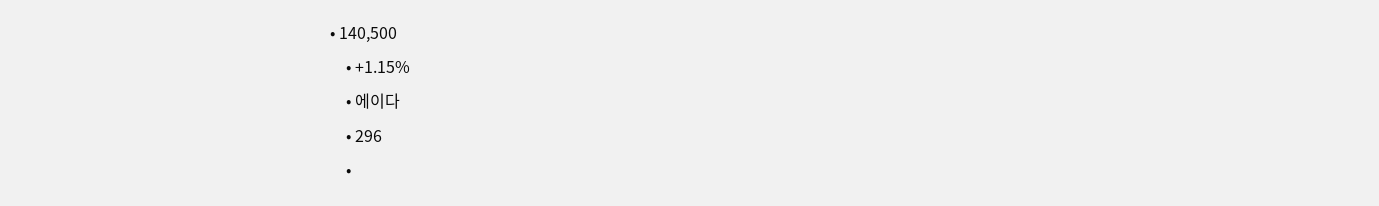• 140,500
    • +1.15%
    • 에이다
    • 296
    •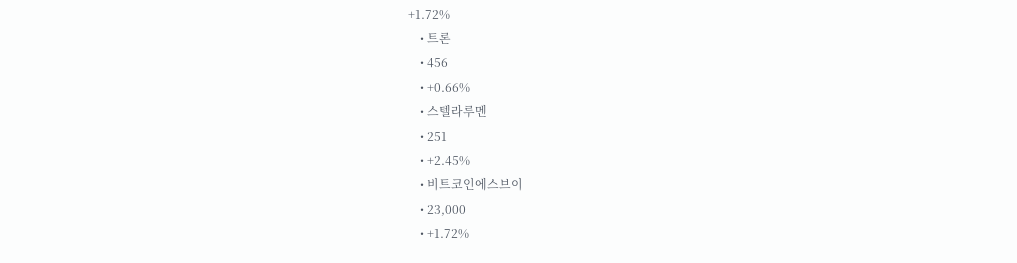+1.72%
    • 트론
    • 456
    • +0.66%
    • 스텔라루멘
    • 251
    • +2.45%
    • 비트코인에스브이
    • 23,000
    • +1.72%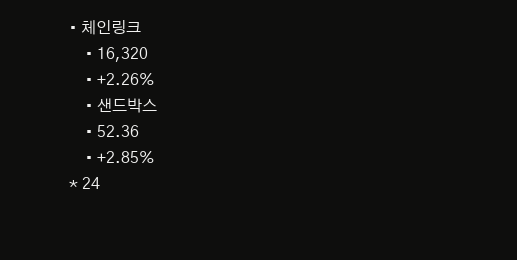• 체인링크
    • 16,320
    • +2.26%
    • 샌드박스
    • 52.36
    • +2.85%
* 24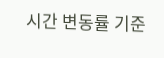시간 변동률 기준